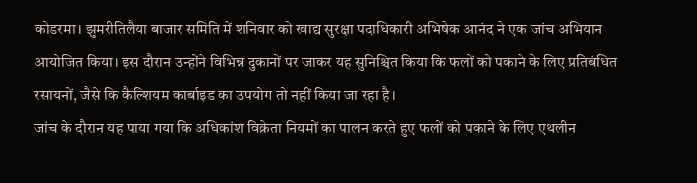कोडरमा। झुमरीतिलैया बाजार समिति में शनिवार को खाद्य सुरक्षा पदाधिकारी अभिषेक आनंद ने एक जांच अभियान आयोजित किया। इस दौरान उन्होंने विभिन्न दुकानों पर जाकर यह सुनिश्चित किया कि फलों को पकाने के लिए प्रतिबंधित रसायनों, जैसे कि कैल्शियम कार्बाइड का उपयोग तो नहीं किया जा रहा है।
जांच के दौरान यह पाया गया कि अधिकांश विक्रेता नियमों का पालन करते हुए फलों को पकाने के लिए एथलीन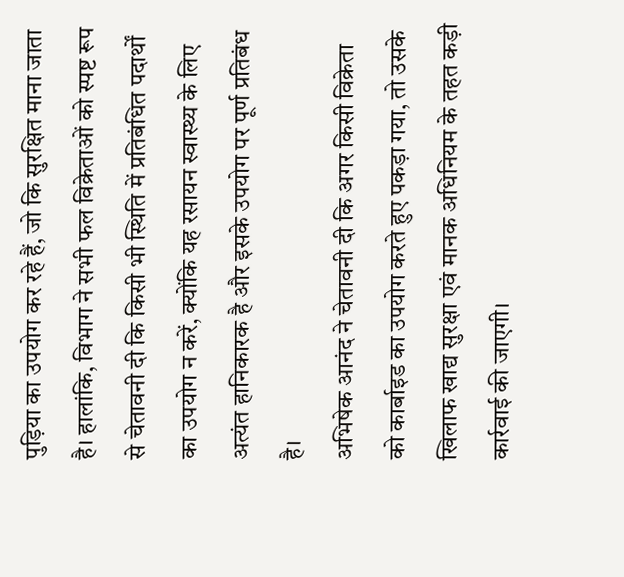पुड़िया का उपयोग कर रहे हैं, जो कि सुरक्षित माना जाता है। हालांकि, विभाग ने सभी फल विक्रेताओं को स्पष्ट रूप से चेतावनी दी कि किसी भी स्थिति में प्रतिबंधित पदार्थों का उपयोग न करें, क्योंकि यह रसायन स्वास्थ्य के लिए अत्यंत हानिकारक है और इसके उपयोग पर पूर्ण प्रतिबंध है।
अभिषेक आनंद ने चेतावनी दी कि अगर किसी विक्रेता को कार्बाइड का उपयोग करते हुए पकड़ा गया, तो उसके खिलाफ खाद्य सुरक्षा एवं मानक अधिनियम के तहत कड़ी कार्रवाई की जाएगी।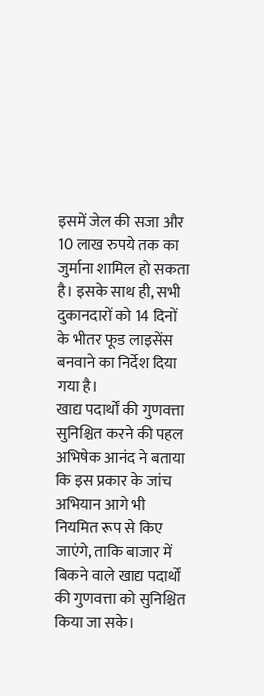इसमें जेल की सजा और 10 लाख रुपये तक का जुर्माना शामिल हो सकता है। इसके साथ ही, सभी दुकानदारों को 14 दिनों के भीतर फूड लाइसेंस बनवाने का निर्देश दिया गया है।
खाद्य पदार्थों की गुणवत्ता सुनिश्चित करने की पहल
अभिषेक आनंद ने बताया कि इस प्रकार के जांच अभियान आगे भी नियमित रूप से किए जाएंगे, ताकि बाजार में बिकने वाले खाद्य पदार्थों की गुणवत्ता को सुनिश्चित किया जा सके।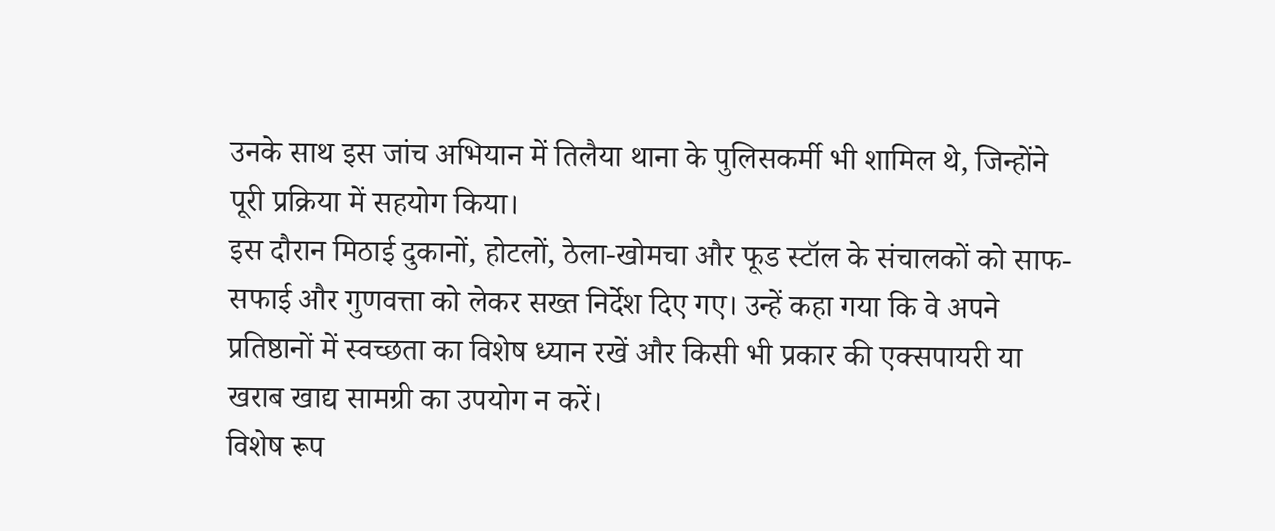उनके साथ इस जांच अभियान में तिलैया थाना के पुलिसकर्मी भी शामिल थे, जिन्होंने पूरी प्रक्रिया में सहयोग किया।
इस दौरान मिठाई दुकानों, होटलों, ठेला-खोमचा और फूड स्टॉल के संचालकों को साफ-सफाई और गुणवत्ता को लेकर सख्त निर्देश दिए गए। उन्हें कहा गया कि वे अपने प्रतिष्ठानों में स्वच्छता का विशेष ध्यान रखें और किसी भी प्रकार की एक्सपायरी या खराब खाद्य सामग्री का उपयोग न करें।
विशेष रूप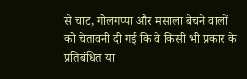से चाट, गोलगप्पा और मसाला बेचने वालों को चेतावनी दी गई कि वे किसी भी प्रकार के प्रतिबंधित या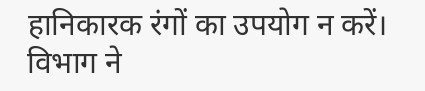हानिकारक रंगों का उपयोग न करें। विभाग ने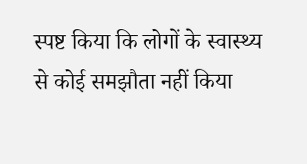स्पष्ट किया कि लोगों के स्वास्थ्य से कोई समझौता नहीं किया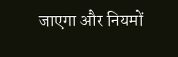जाएगा और नियमों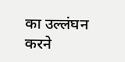का उल्लंघन करने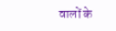वालों के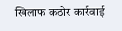खिलाफ कठोर कार्रवाई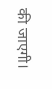की जाएगी।